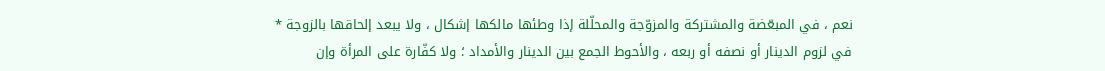نعم ، في المبعّضة والمشتركة والمزوّجة والمحلّلة إذا وطئها مالكها إشكال ، ولا يبعد إلحاقها بالزوجة * في لزوم الدينار أو نصفه أو ربعه ، والأحوط الجمع بين الدينار والأمداد ؛ ولا كفّارة على المرأة وإن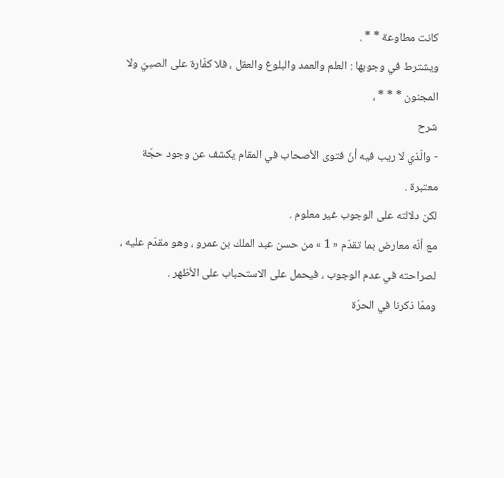كانت مطاوعة * * .
ويشترط في وجوبها : العلم والعمد والبلوغ والعقل ، فلا كفّارة على الصبيّ ولا المجنون * * * ،
شرح
- والّذي لا ريب فيه أنّ فتوى الأصحاب في المقام يكشف عن وجود حجّة معتبرة .
لكن دلالته على الوجوب غير معلوم .
مع أنّه معارض بما تقدّم « 1 » من حسن عبد الملك بن عمرو ، وهو مقدّم عليه ، لصراحته في عدم الوجوب ، فيحمل على الاستحباب على الأظهر .
وممّا ذكرنا في الحرّة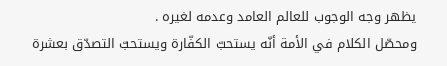يظهر وجه الوجوب للعالم العامد وعدمه لغيره .
ومحصّل الكلام في الأمة أنّه يستحبّ الكفّارة ويستحبّ التصدّق بعشرة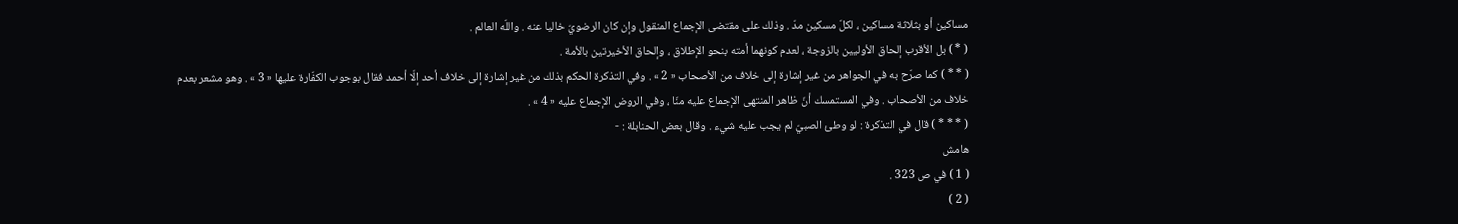مساكين أو بثلاثة مساكين ، لكلّ مسكين مدّ . وذلك على مقتضى الإجماع المنقول وإن كان الرضويّ خاليا عنه . واللّه العالم .
( * ) بل الأقرب إلحاق الأوليين بالزوجة ، لعدم كونهما أمته بنحو الإطلاق ، وإلحاق الأخيرتين بالأمة .
( * * ) كما صرّح به في الجواهر من غير إشارة إلى خلاف من الأصحاب « 2 » . وفي التذكرة الحكم بذلك من غير إشارة إلى خلاف أحد إلّا أحمد فقال بوجوب الكفّارة عليها « 3 » . وهو مشعر بعدم خلاف من الأصحاب . وفي المستمسك أنّ ظاهر المنتهى الإجماع عليه منّا ، وفي الروض الإجماع عليه « 4 » .
( * * * ) قال في التذكرة : لو وطئ الصبيّ لم يجب عليه شيء . وقال بعض الحنابلة : -
هامش
( 1 ) في ص 323 .
( 2 )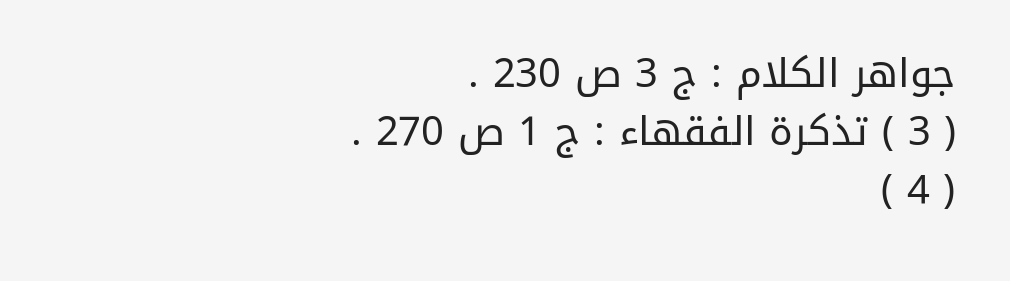جواهر الكلام : ج 3 ص 230 .
( 3 ) تذكرة الفقهاء : ج 1 ص 270 .
( 4 )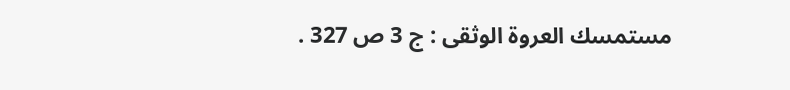مستمسك العروة الوثقى : ج 3 ص 327 .